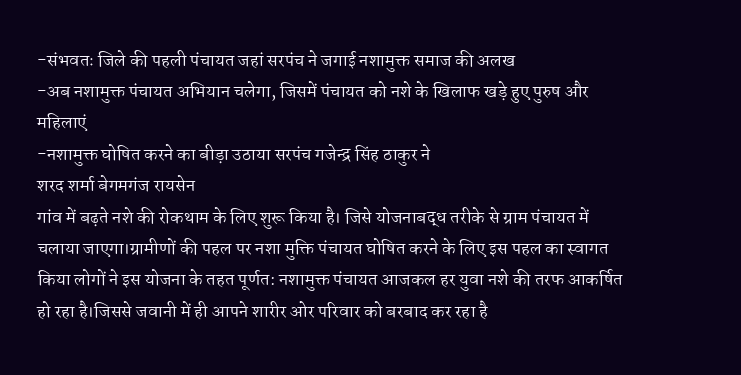-संभवतः जिले की पहली पंचायत जहां सरपंच ने जगाई नशामुक्त समाज की अलख
-अब नशामुक्त पंचायत अभियान चलेगा, जिसमें पंचायत को नशे के खिलाफ खड़े हुए पुरुष और महिलाएं
-नशामुक्त घोषित करने का बीड़ा उठाया सरपंच गजेन्द्र सिंह ठाकुर ने
शरद शर्मा बेगमगंज रायसेन
गांव में बढ़ते नशे की रोकथाम के लिए शुरू किया है। जिसे योजनाबद्ध तरीके से ग्राम पंचायत में चलाया जाएगा।ग्रामीणों की पहल पर नशा मुक्ति पंचायत घोषित करने के लिए इस पहल का स्वागत किया लोगों ने इस योजना के तहत पूर्णत: नशामुक्त पंचायत आजकल हर युवा नशे की तरफ आकर्षित हो रहा है।जिससे जवानी में ही आपने शारीर ओर परिवार को बरबाद कर रहा है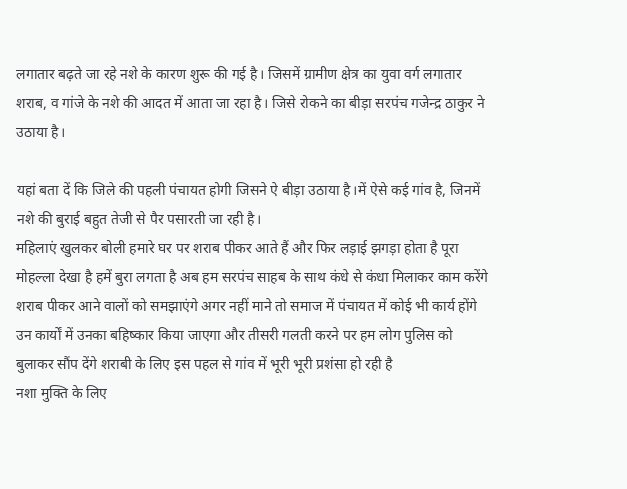लगातार बढ़ते जा रहे नशे के कारण शुरू की गई है। जिसमें ग्रामीण क्षेत्र का युवा वर्ग लगातार शराब, व गांजे के नशे की आदत में आता जा रहा है। जिसे रोकने का बीड़ा सरपंच गजेन्द्र ठाकुर ने उठाया है।

यहां बता दें कि जिले की पहली पंचायत होगी जिसने ऐ बीड़ा उठाया है।में ऐसे कई गांव है, जिनमें नशे की बुराई बहुत तेजी से पैर पसारती जा रही है।
महिलाएं खुलकर बोली हमारे घर पर शराब पीकर आते हैं और फिर लड़ाई झगड़ा होता है पूरा मोहल्ला देखा है हमें बुरा लगता है अब हम सरपंच साहब के साथ कंधे से कंधा मिलाकर काम करेंगे शराब पीकर आने वालों को समझाएंगे अगर नहीं माने तो समाज में पंचायत में कोई भी कार्य होंगे उन कार्यों में उनका बहिष्कार किया जाएगा और तीसरी गलती करने पर हम लोग पुलिस को बुलाकर सौंप देंगे शराबी के लिए इस पहल से गांव में भूरी भूरी प्रशंसा हो रही है
नशा मुक्ति के लिए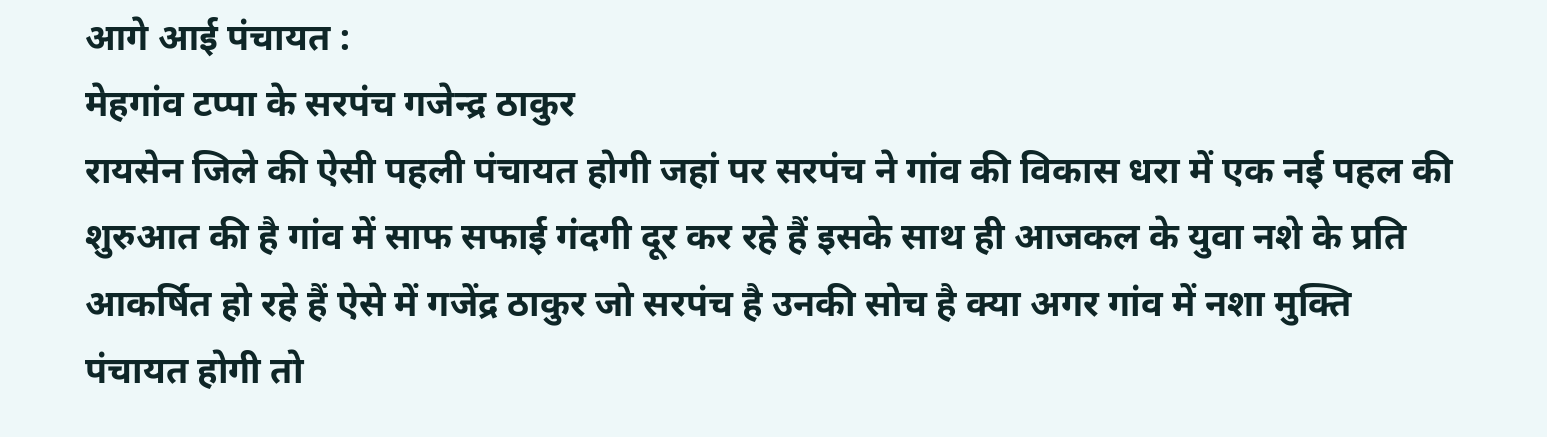आगे आई पंचायत :
मेहगांव टप्पा के सरपंच गजेन्द्र ठाकुर
रायसेन जिले की ऐसी पहली पंचायत होगी जहां पर सरपंच ने गांव की विकास धरा में एक नई पहल की शुरुआत की है गांव में साफ सफाई गंदगी दूर कर रहे हैं इसके साथ ही आजकल के युवा नशे के प्रति आकर्षित हो रहे हैं ऐसे में गजेंद्र ठाकुर जो सरपंच है उनकी सोच है क्या अगर गांव में नशा मुक्ति पंचायत होगी तो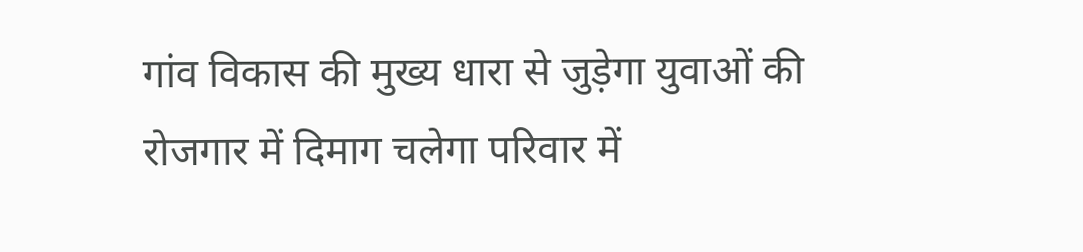गांव विकास की मुख्य धारा से जुड़ेगा युवाओं की रोजगार में दिमाग चलेगा परिवार में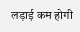लड़ाई कम होगी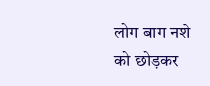लोग बाग नशे को छोड़कर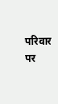परिवार पर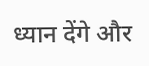ध्यान देंगे और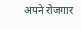अपने रोजगार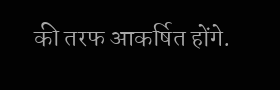की तरफ आकर्षित होंगे.